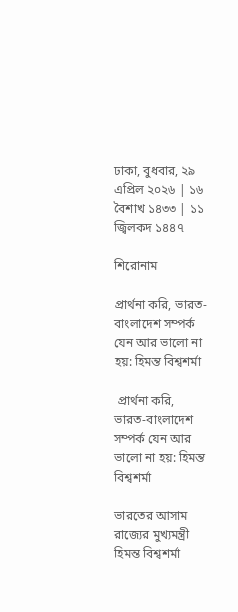ঢাকা, বুধবার, ২৯ এপ্রিল ২০২৬ | ১৬ বৈশাখ ১৪৩৩ | ১১ জ্বিলকদ ১৪৪৭

শিরোনাম

প্রার্থনা করি, ভারত-বাংলাদেশ সম্পর্ক যেন আর ভালো না হয়: হিমন্ত বিশ্বশর্মা

 প্রার্থনা করি, ভারত-বাংলাদেশ সম্পর্ক যেন আর ভালো না হয়: হিমন্ত বিশ্বশর্মা

ভারতের আসাম রাজ্যের মুখ্যমন্ত্রী হিমন্ত বিশ্বশর্মা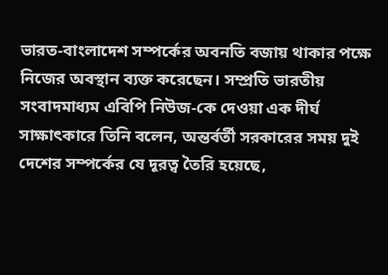ভারত-বাংলাদেশ সম্পর্কের অবনতি বজায় থাকার পক্ষে নিজের অবস্থান ব্যক্ত করেছেন। সম্প্রতি ভারতীয় সংবাদমাধ্যম এবিপি নিউজ-কে দেওয়া এক দীর্ঘ সাক্ষাৎকারে তিনি বলেন, অন্তর্বর্তী সরকারের সময় দুই দেশের সম্পর্কের যে দূরত্ব তৈরি হয়েছে,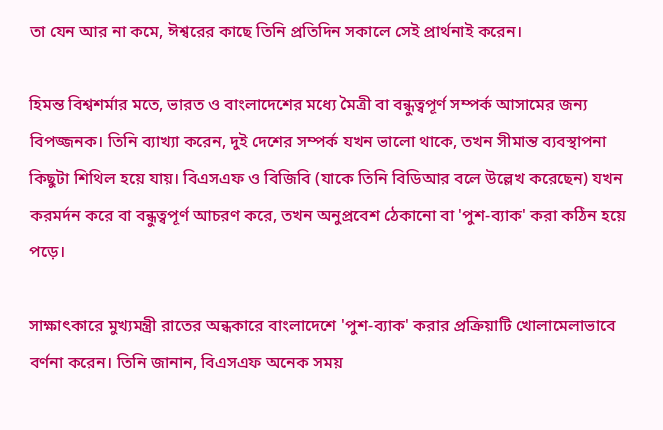তা যেন আর না কমে, ঈশ্বরের কাছে তিনি প্রতিদিন সকালে সেই প্রার্থনাই করেন।

হিমন্ত বিশ্বশর্মার মতে, ভারত ও বাংলাদেশের মধ্যে মৈত্রী বা বন্ধুত্বপূর্ণ সম্পর্ক আসামের জন্য বিপজ্জনক। তিনি ব্যাখ্যা করেন, দুই দেশের সম্পর্ক যখন ভালো থাকে, তখন সীমান্ত ব্যবস্থাপনা কিছুটা শিথিল হয়ে যায়। বিএসএফ ও বিজিবি (যাকে তিনি বিডিআর বলে উল্লেখ করেছেন) যখন করমর্দন করে বা বন্ধুত্বপূর্ণ আচরণ করে, তখন অনুপ্রবেশ ঠেকানো বা 'পুশ-ব্যাক' করা কঠিন হয়ে পড়ে।

সাক্ষাৎকারে মুখ্যমন্ত্রী রাতের অন্ধকারে বাংলাদেশে 'পুশ-ব্যাক' করার প্রক্রিয়াটি খোলামেলাভাবে বর্ণনা করেন। তিনি জানান, বিএসএফ অনেক সময়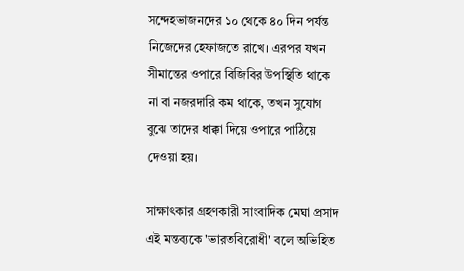সন্দেহভাজনদের ১০ থেকে ৪০ দিন পর্যন্ত নিজেদের হেফাজতে রাখে। এরপর যখন সীমান্তের ওপারে বিজিবির উপস্থিতি থাকে না বা নজরদারি কম থাকে, তখন সুযোগ বুঝে তাদের ধাক্কা দিয়ে ওপারে পাঠিয়ে দেওয়া হয়।

সাক্ষাৎকার গ্রহণকারী সাংবাদিক মেঘা প্রসাদ এই মন্তব্যকে 'ভারতবিরোধী' বলে অভিহিত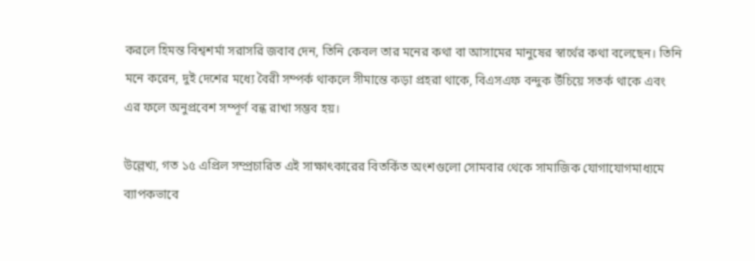করলে হিমন্ত বিশ্বশর্মা সরাসরি জবাব দেন, তিনি কেবল তার মনের কথা বা আসামের মানুষের স্বার্থের কথা বলেছেন। তিনি মনে করেন, দুই দেশের মধ্যে বৈরী সম্পর্ক থাকলে সীমান্তে কড়া প্রহরা থাকে, বিএসএফ বন্দুক উঁচিয়ে সতর্ক থাকে এবং এর ফলে অনুপ্রবেশ সম্পূর্ণ বন্ধ রাখা সম্ভব হয়।

উল্লেখ্য, গত ১৫ এপ্রিল সম্প্রচারিত এই সাক্ষাৎকারের বিতর্কিত অংশগুলো সোমবার থেকে সামাজিক যোগাযোগমাধ্যমে ব্যাপকভাবে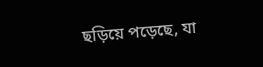ছড়িয়ে পড়েছে, যা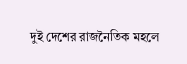দুই দেশের রাজনৈতিক মহলে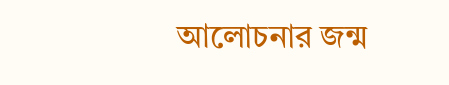আলোচনার জন্ম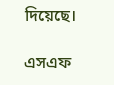দিয়েছে।

এসএফ